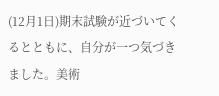(12月1日)期末試験が近づいてくるとともに、自分が一つ気づきました。美術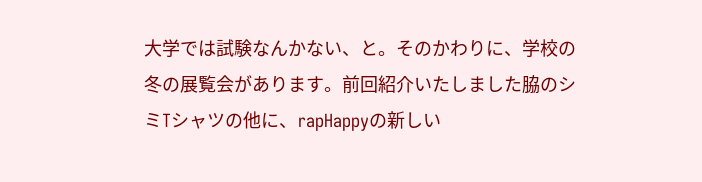大学では試験なんかない、と。そのかわりに、学校の冬の展覧会があります。前回紹介いたしました脇のシミTシャツの他に、rapHappyの新しい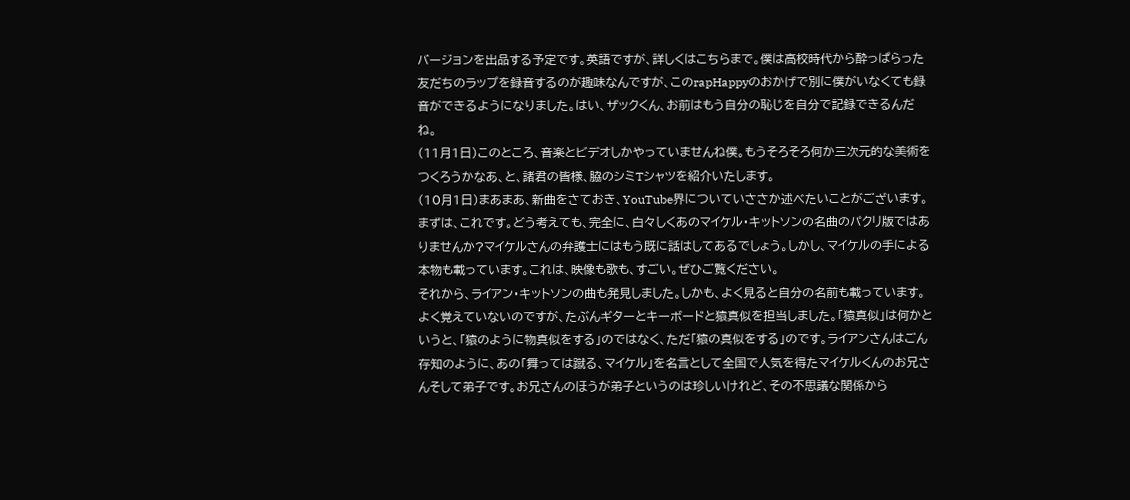バージョンを出品する予定です。英語ですが、詳しくはこちらまで。僕は高校時代から酔っぱらった友だちのラップを録音するのが趣味なんですが、このrapHappyのおかげで別に僕がいなくても録音ができるようになりました。はい、ザックくん、お前はもう自分の恥じを自分で記録できるんだね。
(11月1日)このところ、音楽とビデオしかやっていませんね僕。もうそろそろ何か三次元的な美術をつくろうかなあ、と、諸君の皆様、脇のシミTシャツを紹介いたします。
(10月1日)まあまあ、新曲をさておき、YouTube界についていささか述べたいことがございます。まずは、これです。どう考えても、完全に、白々しくあのマイケル・キットソンの名曲のパクリ版ではありませんか?マイケルさんの弁護士にはもう既に話はしてあるでしょう。しかし、マイケルの手による本物も載っています。これは、映像も歌も、すごい。ぜひご覧ください。
それから、ライアン・キットソンの曲も発見しました。しかも、よく見ると自分の名前も載っています。よく覚えていないのですが、たぶんギターとキーボードと猿真似を担当しました。「猿真似」は何かというと、「猿のように物真似をする」のではなく、ただ「猿の真似をする」のです。ライアンさんはごん存知のように、あの「舞っては蹴る、マイケル」を名言として全国で人気を得たマイケルくんのお兄さんそして弟子です。お兄さんのほうが弟子というのは珍しいけれど、その不思議な関係から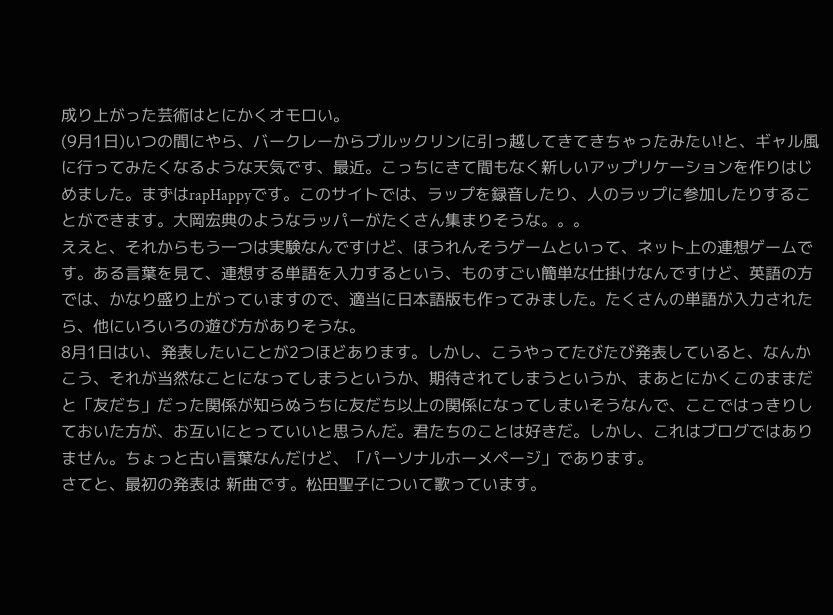成り上がった芸術はとにかくオモロい。
(9月1日)いつの間にやら、バークレーからブルックリンに引っ越してきてきちゃったみたい!と、ギャル風に行ってみたくなるような天気です、最近。こっちにきて間もなく新しいアップリケーションを作りはじめました。まずはrapHappyです。このサイトでは、ラップを録音したり、人のラップに参加したりすることができます。大岡宏典のようなラッパーがたくさん集まりそうな。。。
ええと、それからもう一つは実験なんですけど、ほうれんそうゲームといって、ネット上の連想ゲームです。ある言葉を見て、連想する単語を入力するという、ものすごい簡単な仕掛けなんですけど、英語の方では、かなり盛り上がっていますので、適当に日本語版も作ってみました。たくさんの単語が入力されたら、他にいろいろの遊び方がありそうな。
8月1日はい、発表したいことが2つほどあります。しかし、こうやってたびたび発表していると、なんかこう、それが当然なことになってしまうというか、期待されてしまうというか、まあとにかくこのままだと「友だち」だった関係が知らぬうちに友だち以上の関係になってしまいそうなんで、ここではっきりしておいた方が、お互いにとっていいと思うんだ。君たちのことは好きだ。しかし、これはブログではありません。ちょっと古い言葉なんだけど、「パーソナルホーメページ」であります。
さてと、最初の発表は 新曲です。松田聖子について歌っています。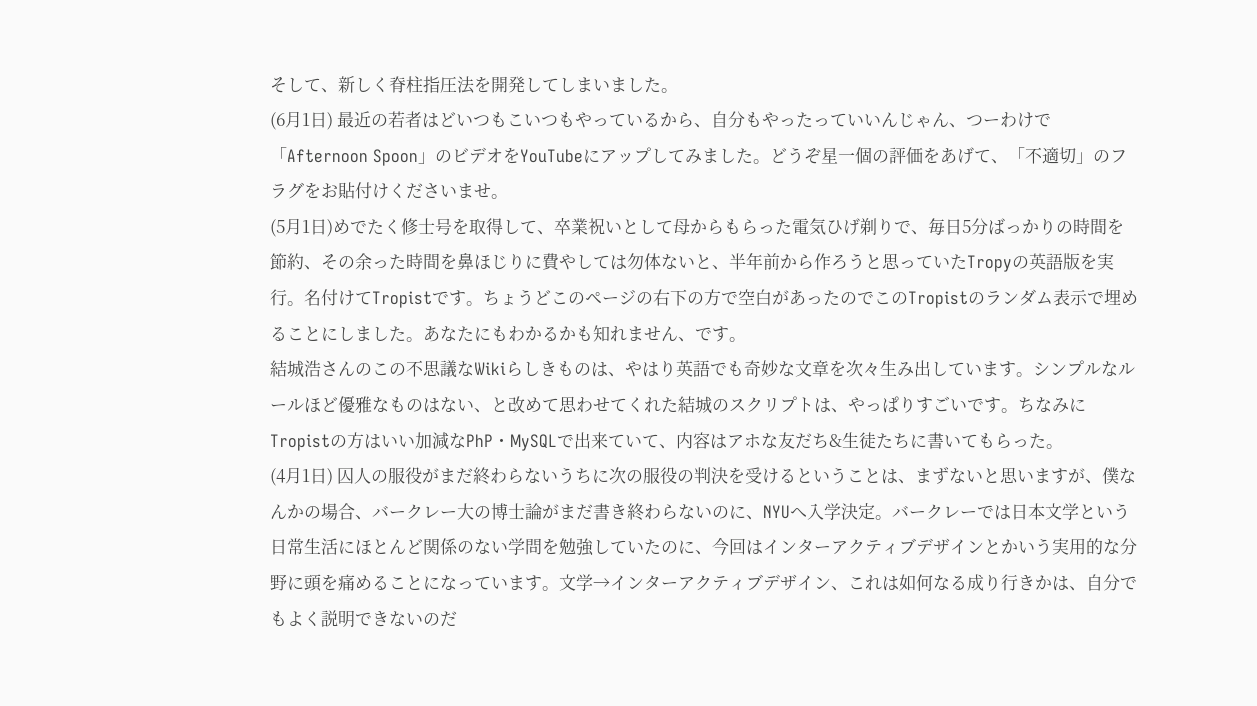そして、新しく脊柱指圧法を開発してしまいました。
(6月1日) 最近の若者はどいつもこいつもやっているから、自分もやったっていいんじゃん、つーわけで「Afternoon Spoon」のビデオをYouTubeにアップしてみました。どうぞ星一個の評価をあげて、「不適切」のフラグをお貼付けくださいませ。
(5月1日)めでたく修士号を取得して、卒業祝いとして母からもらった電気ひげ剃りで、毎日5分ばっかりの時間を節約、その余った時間を鼻ほじりに費やしては勿体ないと、半年前から作ろうと思っていたTropyの英語版を実行。名付けてTropistです。ちょうどこのページの右下の方で空白があったのでこのTropistのランダム表示で埋めることにしました。あなたにもわかるかも知れません、です。
結城浩さんのこの不思議なWikiらしきものは、やはり英語でも奇妙な文章を次々生み出しています。シンプルなルールほど優雅なものはない、と改めて思わせてくれた結城のスクリプトは、やっぱりすごいです。ちなみにTropistの方はいい加減なPhP・MySQLで出来ていて、内容はアホな友だち&生徒たちに書いてもらった。
(4月1日) 囚人の服役がまだ終わらないうちに次の服役の判決を受けるということは、まずないと思いますが、僕なんかの場合、バークレー大の博士論がまだ書き終わらないのに、NYUへ入学決定。バークレーでは日本文学という日常生活にほとんど関係のない学問を勉強していたのに、今回はインターアクティブデザインとかいう実用的な分野に頭を痛めることになっています。文学→インターアクティブデザイン、これは如何なる成り行きかは、自分でもよく説明できないのだ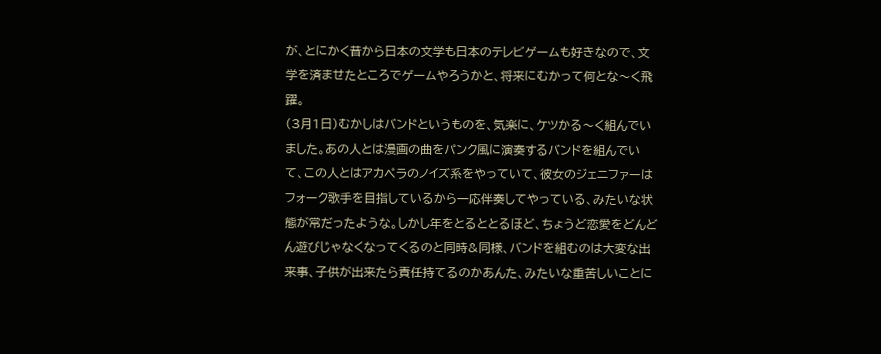が、とにかく昔から日本の文学も日本のテレビゲームも好きなので、文学を済ませたところでゲームやろうかと、将来にむかって何とな〜く飛躍。
(3月1日)むかしはバンドというものを、気楽に、ケツかる〜く組んでいました。あの人とは漫画の曲をパンク風に演奏するバンドを組んでいて、この人とはアカペラのノイズ系をやっていて、彼女のジェニファーはフォーク歌手を目指しているから一応伴奏してやっている、みたいな状態が常だったような。しかし年をとるととるほど、ちょうど恋愛をどんどん遊びじゃなくなってくるのと同時&同様、バンドを組むのは大変な出来事、子供が出来たら責任持てるのかあんた、みたいな重苦しいことに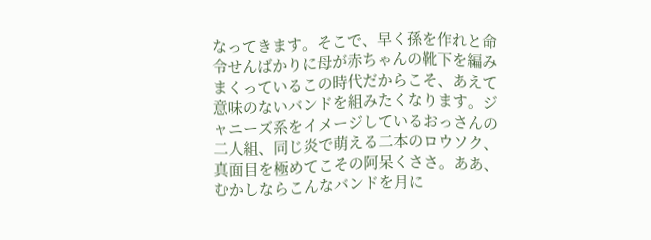なってきます。そこで、早く孫を作れと命令せんばかりに母が赤ちゃんの靴下を編みまくっているこの時代だからこそ、あえて意味のないバンドを組みたくなります。ジャニーズ系をイメージしているおっさんの二人組、同じ炎で萌える二本のロウソク、真面目を極めてこその阿呆くささ。ああ、むかしならこんなバンドを月に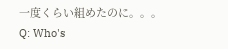一度くらい組めたのに。。。
Q: Who's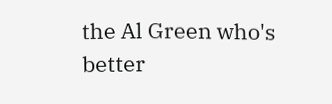the Al Green who's better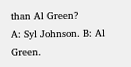than Al Green?
A: Syl Johnson. B: Al Green.